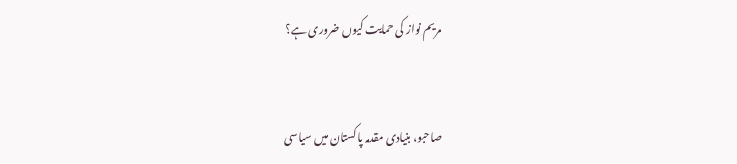مریم نواز کی حمایت کیوں ضروری ہے؟


صاحبو، بنیادی مقدمہ پاکستان میں سیاسی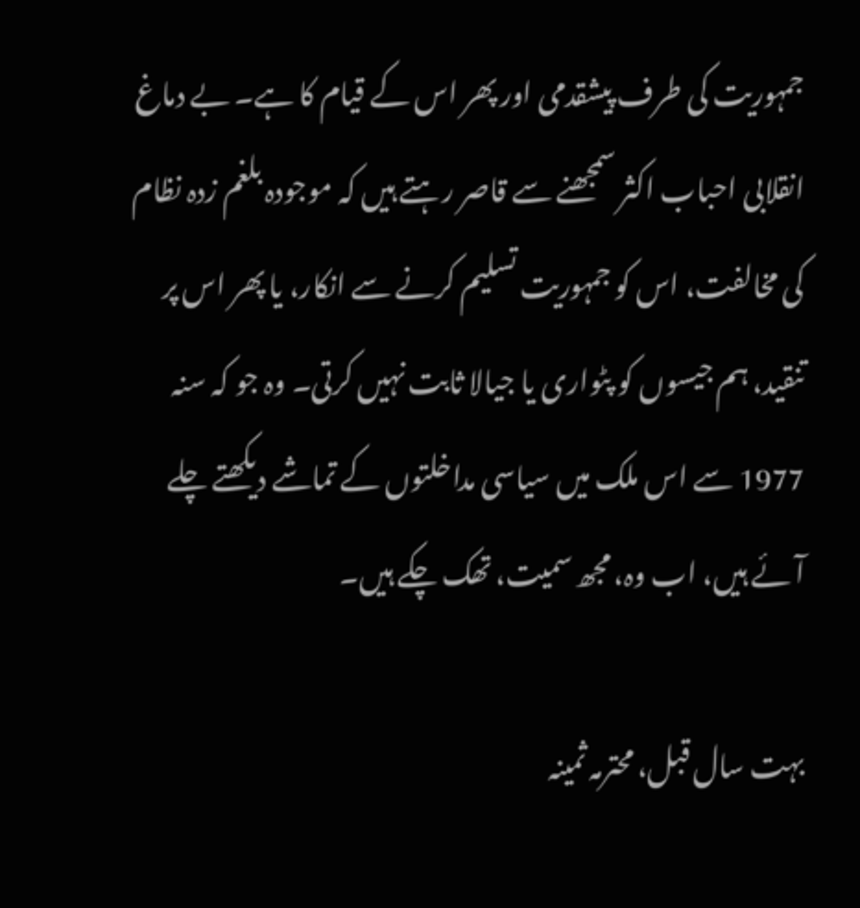جمہوریت کی طرف پیشقدمی اور پھر اس کے قیام کا ہے۔ بے دماغ انقلابی احباب اکثر سمجھنے سے قاصر رہتے ہیں کہ موجودہ بلغم زدہ نظام کی مخالفت، اس کو جمہوریت تسلیم کرنے سے انکار، یا پھر اس پر تنقید، ہم جیسوں کو پٹواری یا جیالا ثابت نہیں کرتی۔ وہ جو کہ سنہ 1977 سے اس ملک میں سیاسی مداخلتوں کے تماشے دیکھتے چلے آئے ہیں، اب وہ، مجھ سمیت، تھک چکے ہیں۔

بہت سال قبل، محترمہ ثمینہ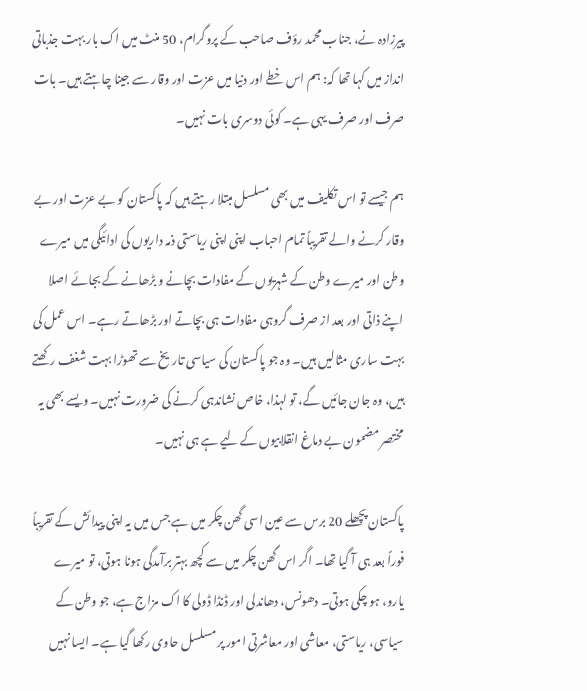پیرزادہ نے، جناب محمد رؤف صاحب کے پروگرام، 50 منٹ میں اک بار بہت جذباتی انداز میں کہا تھا کہ: ہم اس خطے اور دنیا میں عزت اور وقار سے جینا چاہتے ہیں۔ بات صرف اور صرف یہی ہے۔ کوئی دوسری بات نہیں۔

ہم جیسے تو اس تکلیف میں بھی مسلسل مبتلا رہتے ہیں کہ پاکستان کو بے عزت اور بے وقار کرنے والے تقریباً تمام احباب اپنی اپنی ریاستی ذمہ داریوں کی ادائیگی میں میرے وطن اور میرے وطن کے شہریوں کے مفادات بچانے و بڑھانے کے بجائے اصلا اپنے ذاتی اور بعد از صرف گروہی مفادات ہی بچاتے اور بڑھاتے رہے۔ اس عمل کی بہت ساری مثالیں ہیں۔ وہ جو پاکستان کی سیاسی تاریخ سے تھوڑا بہت شغف رکھتے ہیں، وہ جان جائیں گے، تو لہذا، خاص نشاندہی کرنے کی ضرورت نہیں۔ ویسے بھی یہ مختصر مضمون بے دماغ انقلابیوں کے لیے ہے ہی نہیں۔

پاکستان پچھلے 20 برس سے عین اسی گھن چکر میں ہے جس میں یہ اپنی پیدائش کے تقریباً فوراً بعد ہی آ گیا تھا۔ اگر اس گھن چکر میں سے کچھ بہتر برآمدگی ہونا ہوتی، تو میرے یارو، ہو چکی ہوتی۔ دھونس، دھاندلی اور ڈنڈا ڈولی کا اک مزاج ہے، جو وطن کے سیاسی، ریاستی، معاشی اور معاشرتی امور پر مسلسل حاوی رکھا گیا ہے۔ ایسا نہیں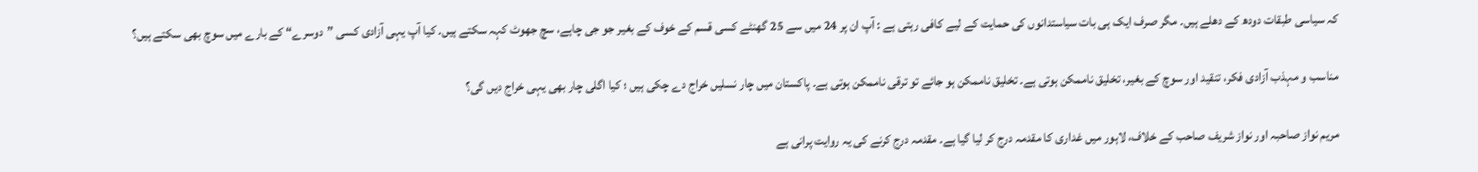کہ سیاسی طبقات دودھ کے دھلے ہیں۔ مگر صرف ایک ہی بات سیاستدانوں کی حمایت کے لیے کافی رہتی ہے : آپ ان پر 24 میں سے 25 گھنٹے کسی قسم کے خوف کے بغیر جو جی چاہے، سچ جھوٹ کہہ سکتے ہیں۔ کیا آپ یہی آزادی کسی ”دوسرے“ کے بارے میں سوچ بھی سکتے ہیں؟

مناسب و مہذب آزادی فکر، تنقید اور سوچ کے بغیر، تخلیق ناممکن ہوتی ہے۔ تخلیق ناممکن ہو جائے تو ترقی ناممکن ہوتی ہے۔ پاکستان میں چار نسلیں خراج دے چکی ہیں ؛ کیا اگلی چار بھی یہی خراج دیں گی؟

مریم نواز صاحبہ اور نواز شریف صاحب کے خلاف، لاہور میں غداری کا مقدمہ درج کر لیا گیا ہے۔ مقدمہ درج کرنے کی یہ روایت پرانی ہے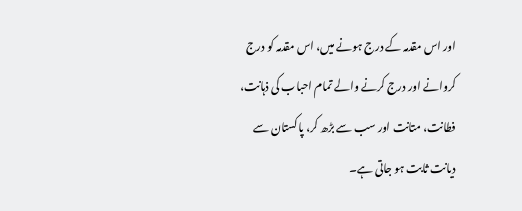اور اس مقدمہ کے درج ہونے میں، اس مقدمہ کو درج کروانے اور درج کرنے والے تمام احباب کی ذہانت، فطانت، متانت اور سب سے بڑھ کر، پاکستان سے دیانت ثابت ہو جاتی ہے۔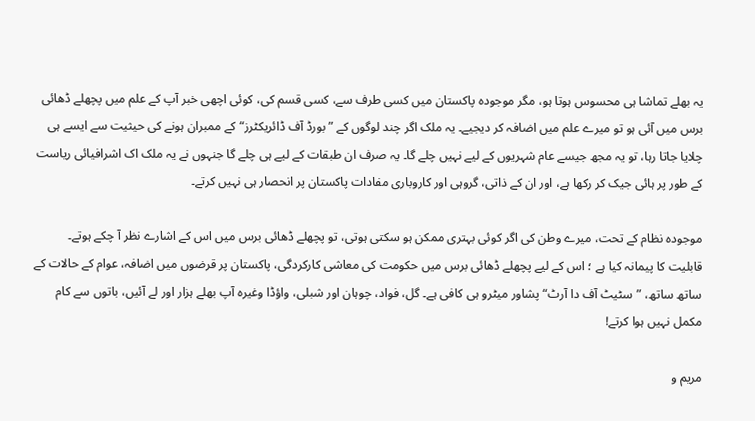یہ بھلے تماشا ہی محسوس ہوتا ہو، مگر موجودہ پاکستان میں کسی طرف سے، کسی قسم کی، کوئی اچھی خبر آپ کے علم میں پچھلے ڈھائی برس میں آئی ہو تو میرے علم میں اضافہ کر دیجیے۔ یہ ملک اگر چند لوگوں کے ”بورڈ آف ڈائریکٹرز“ کے ممبران ہونے کی حیثیت سے ایسے ہی چلایا جاتا رہا، تو یہ مجھ جیسے عام شہریوں کے لیے نہیں چلے گا۔ یہ صرف ان طبقات کے لیے ہی چلے گا جنہوں نے یہ ملک اک اشرافیائی ریاست کے طور پر ہائی جیک کر رکھا ہے، اور ان کے ذاتی، گروہی اور کاروباری مفادات پاکستان پر انحصار ہی نہیں کرتے۔

موجودہ نظام کے تحت، میرے وطن کی اگر کوئی بہتری ممکن ہو سکتی ہوتی، تو پچھلے ڈھائی برس میں اس کے اشارے نظر آ چکے ہوتے۔ قابلیت کا پیمانہ کیا ہے ؛ اس کے لیے پچھلے ڈھائی برس میں حکومت کی معاشی کارکردگی، پاکستان پر قرضوں میں اضافہ، عوام کے حالات کے ساتھ ساتھ، ”سٹیٹ آف دا آرٹ“ پشاور میٹرو ہی کافی ہے۔ گل، فواد، چوہان اور شبلی، واؤڈا وغیرہ آپ بھلے ہزار اور لے آئیں، باتوں سے کام مکمل نہیں ہوا کرتے!

مریم و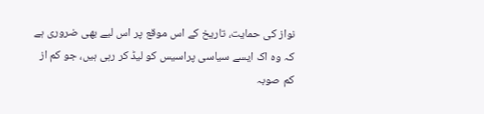نواز کی حمایت، تاریخ کے اس موقع پر اس لیے بھی ضروری ہے کہ وہ اک ایسے سیاسی پراسیس کو لیڈ کر رہی ہیں، جو کم از کم صوبہ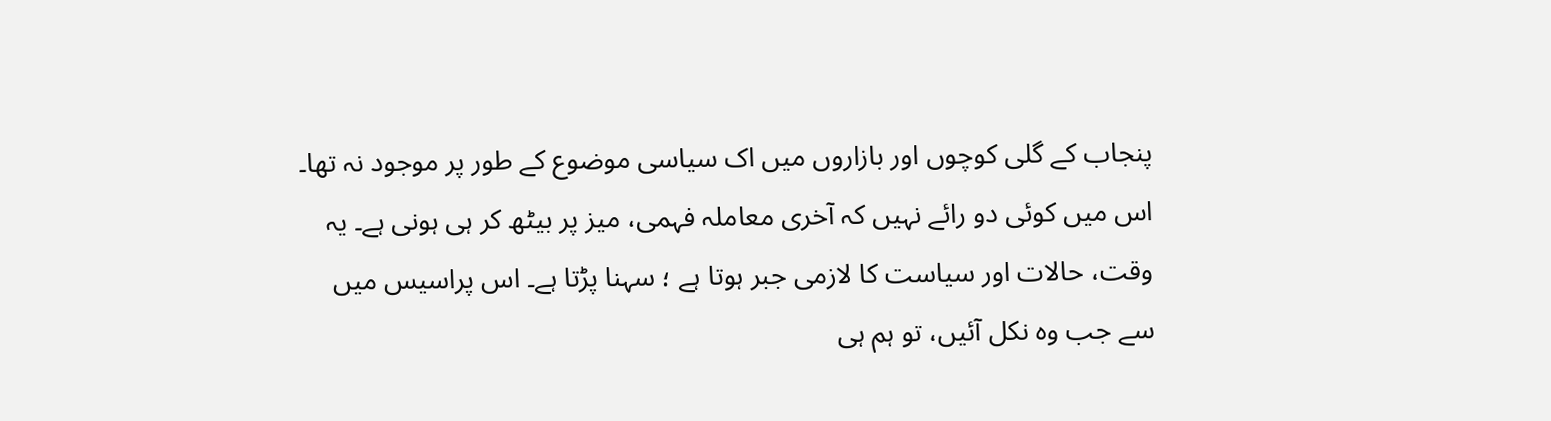پنجاب کے گلی کوچوں اور بازاروں میں اک سیاسی موضوع کے طور پر موجود نہ تھا۔ اس میں کوئی دو رائے نہیں کہ آخری معاملہ فہمی، میز پر بیٹھ کر ہی ہونی ہے۔ یہ وقت، حالات اور سیاست کا لازمی جبر ہوتا ہے ؛ سہنا پڑتا ہے۔ اس پراسیس میں سے جب وہ نکل آئیں، تو ہم ہی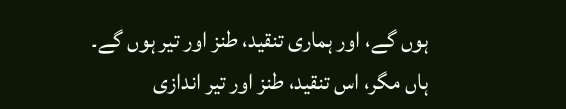ہوں گے، اور ہماری تنقید، طنز اور تیر ہوں گے۔ ہاں مگر، اس تنقید، طنز اور تیر اندازی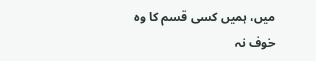میں، ہمیں کسی قسم کا وہ خوف نہ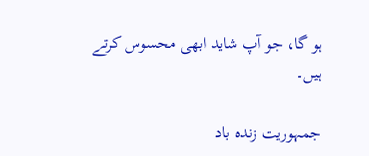ہو گا، جو آپ شاید ابھی محسوس کرتے ہیں۔

جمہوریت زندہ باد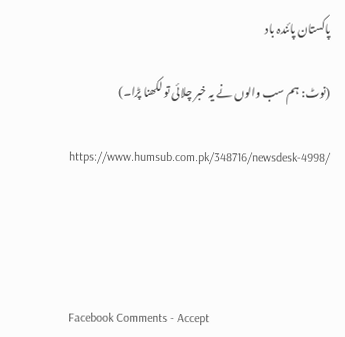پاکستان پائندہ باد

(نوٹ: ہم سب والوں نے یہ خبر چلائی تو لکھنا پڑا۔)

https://www.humsub.com.pk/348716/newsdesk-4998/




Facebook Comments - Accept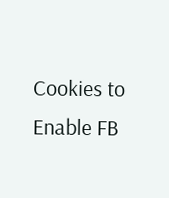Cookies to Enable FB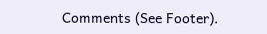Comments (See Footer).